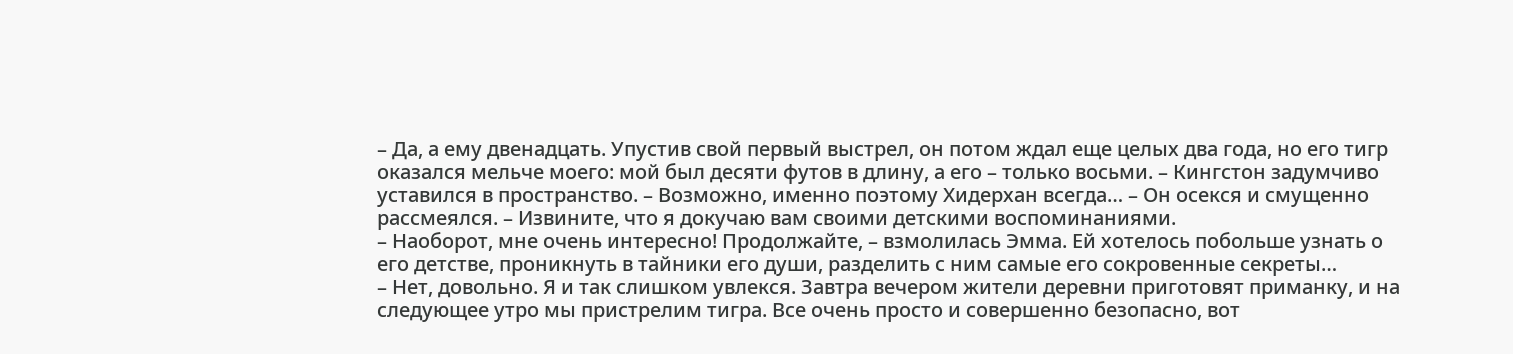– Да, а ему двенадцать. Упустив свой первый выстрел, он потом ждал еще целых два года, но его тигр оказался мельче моего: мой был десяти футов в длину, а его – только восьми. – Кингстон задумчиво уставился в пространство. – Возможно, именно поэтому Хидерхан всегда… – Он осекся и смущенно рассмеялся. – Извините, что я докучаю вам своими детскими воспоминаниями.
– Наоборот, мне очень интересно! Продолжайте, – взмолилась Эмма. Ей хотелось побольше узнать о его детстве, проникнуть в тайники его души, разделить с ним самые его сокровенные секреты…
– Нет, довольно. Я и так слишком увлекся. Завтра вечером жители деревни приготовят приманку, и на следующее утро мы пристрелим тигра. Все очень просто и совершенно безопасно, вот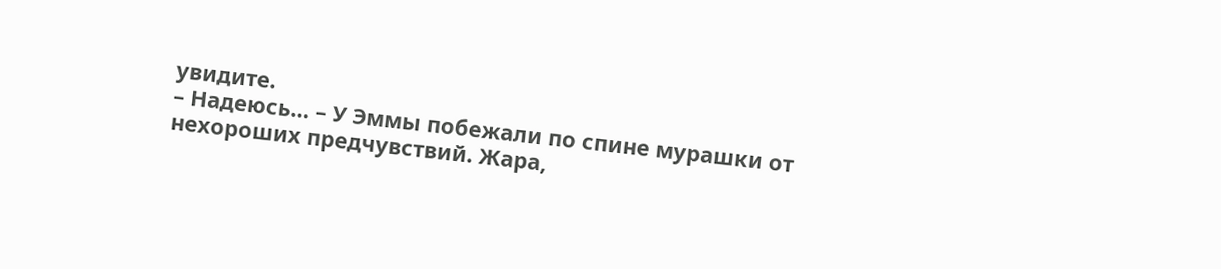увидите.
– Надеюсь… – У Эммы побежали по спине мурашки от нехороших предчувствий. Жара,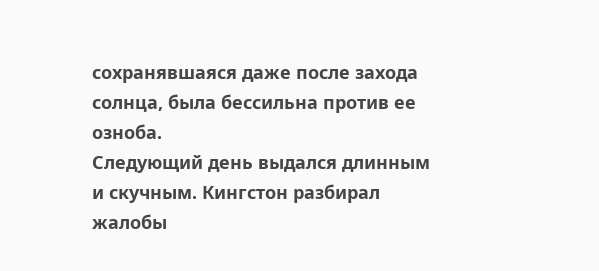сохранявшаяся даже после захода солнца, была бессильна против ее озноба.
Следующий день выдался длинным и скучным. Кингстон разбирал жалобы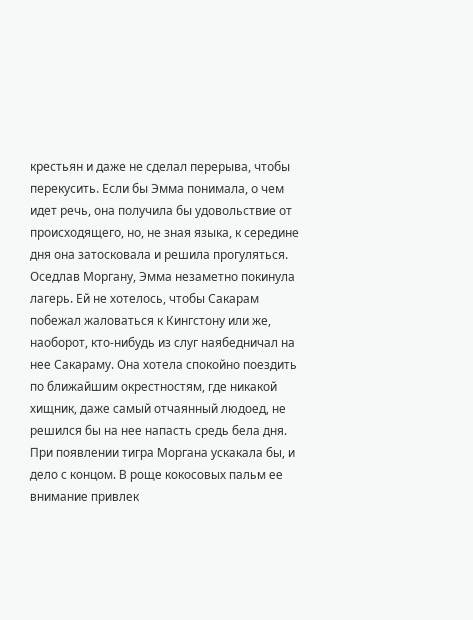крестьян и даже не сделал перерыва, чтобы перекусить. Если бы Эмма понимала, о чем идет речь, она получила бы удовольствие от происходящего, но, не зная языка, к середине дня она затосковала и решила прогуляться.
Оседлав Моргану, Эмма незаметно покинула лагерь. Ей не хотелось, чтобы Сакарам побежал жаловаться к Кингстону или же, наоборот, кто-нибудь из слуг наябедничал на нее Сакараму. Она хотела спокойно поездить по ближайшим окрестностям, где никакой хищник, даже самый отчаянный людоед, не решился бы на нее напасть средь бела дня. При появлении тигра Моргана ускакала бы, и дело с концом. В роще кокосовых пальм ее внимание привлек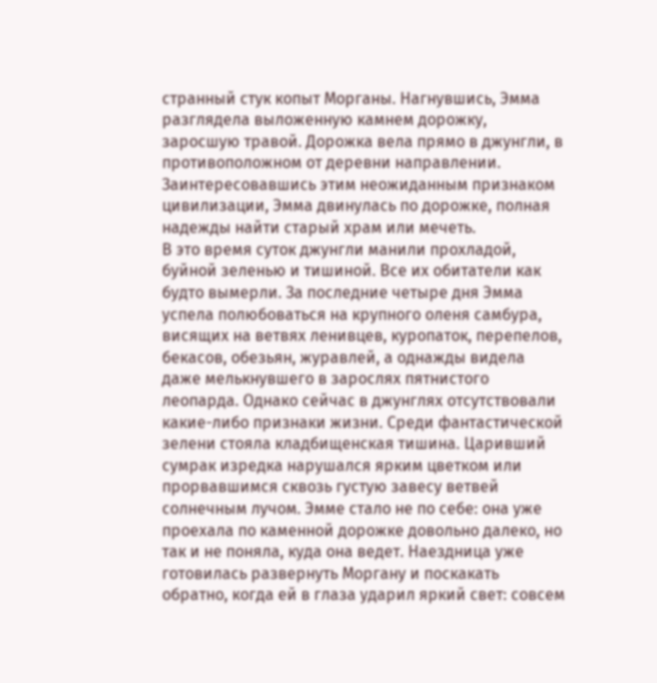странный стук копыт Морганы. Нагнувшись, Эмма разглядела выложенную камнем дорожку, заросшую травой. Дорожка вела прямо в джунгли, в противоположном от деревни направлении. Заинтересовавшись этим неожиданным признаком цивилизации, Эмма двинулась по дорожке, полная надежды найти старый храм или мечеть.
В это время суток джунгли манили прохладой, буйной зеленью и тишиной. Все их обитатели как будто вымерли. За последние четыре дня Эмма успела полюбоваться на крупного оленя самбура, висящих на ветвях ленивцев, куропаток, перепелов, бекасов, обезьян, журавлей, а однажды видела даже мелькнувшего в зарослях пятнистого леопарда. Однако сейчас в джунглях отсутствовали какие-либо признаки жизни. Среди фантастической зелени стояла кладбищенская тишина. Царивший сумрак изредка нарушался ярким цветком или прорвавшимся сквозь густую завесу ветвей солнечным лучом. Эмме стало не по себе: она уже проехала по каменной дорожке довольно далеко, но так и не поняла, куда она ведет. Наездница уже готовилась развернуть Моргану и поскакать обратно, когда ей в глаза ударил яркий свет: совсем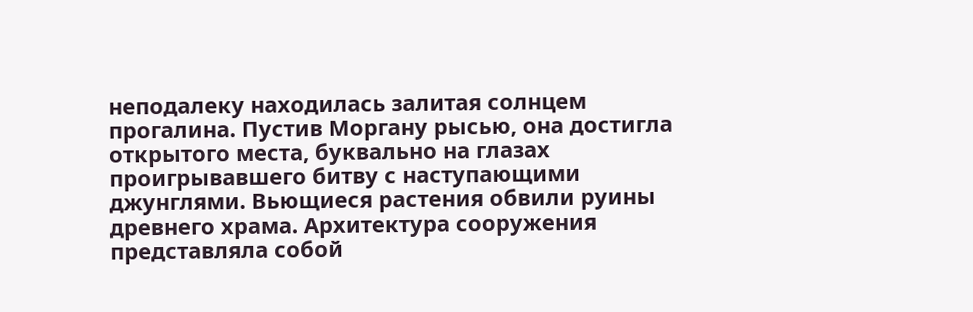неподалеку находилась залитая солнцем прогалина. Пустив Моргану рысью, она достигла открытого места, буквально на глазах проигрывавшего битву с наступающими джунглями. Вьющиеся растения обвили руины древнего храма. Архитектура сооружения представляла собой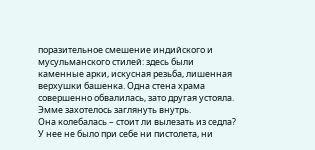поразительное смешение индийского и мусульманского стилей: здесь были каменные арки, искусная резьба, лишенная верхушки башенка. Одна стена храма совершенно обвалилась, зато другая устояла. Эмме захотелось заглянуть внутрь.
Она колебалась – стоит ли вылезать из седла? У нее не было при себе ни пистолета, ни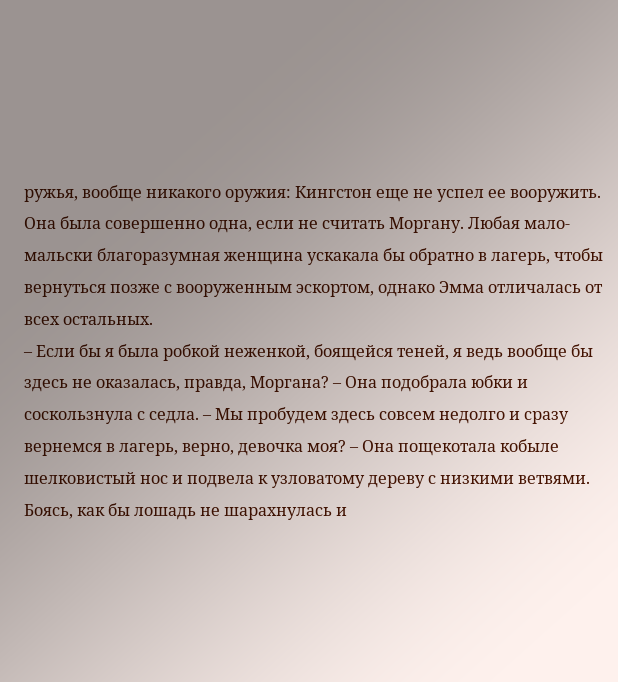ружья, вообще никакого оружия: Кингстон еще не успел ее вооружить. Она была совершенно одна, если не считать Моргану. Любая мало-мальски благоразумная женщина ускакала бы обратно в лагерь, чтобы вернуться позже с вооруженным эскортом, однако Эмма отличалась от всех остальных.
– Если бы я была робкой неженкой, боящейся теней, я ведь вообще бы здесь не оказалась, правда, Моргана? – Она подобрала юбки и соскользнула с седла. – Мы пробудем здесь совсем недолго и сразу вернемся в лагерь, верно, девочка моя? – Она пощекотала кобыле шелковистый нос и подвела к узловатому дереву с низкими ветвями. Боясь, как бы лошадь не шарахнулась и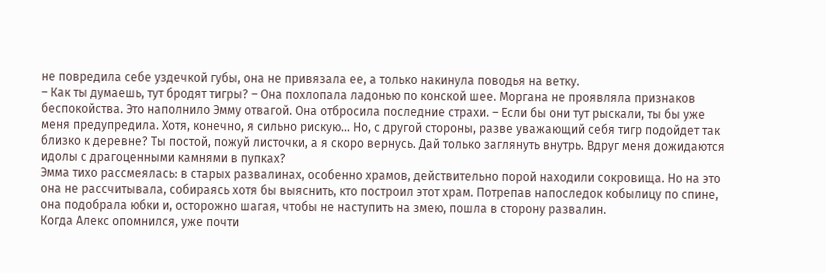не повредила себе уздечкой губы, она не привязала ее, а только накинула поводья на ветку.
– Как ты думаешь, тут бродят тигры? – Она похлопала ладонью по конской шее. Моргана не проявляла признаков беспокойства. Это наполнило Эмму отвагой. Она отбросила последние страхи. – Если бы они тут рыскали, ты бы уже меня предупредила. Хотя, конечно, я сильно рискую… Но, с другой стороны, разве уважающий себя тигр подойдет так близко к деревне? Ты постой, пожуй листочки, а я скоро вернусь. Дай только заглянуть внутрь. Вдруг меня дожидаются идолы с драгоценными камнями в пупках?
Эмма тихо рассмеялась: в старых развалинах, особенно храмов, действительно порой находили сокровища. Но на это она не рассчитывала, собираясь хотя бы выяснить, кто построил этот храм. Потрепав напоследок кобылицу по спине, она подобрала юбки и, осторожно шагая, чтобы не наступить на змею, пошла в сторону развалин.
Когда Алекс опомнился, уже почти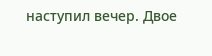наступил вечер. Двое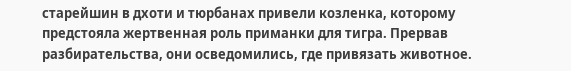старейшин в дхоти и тюрбанах привели козленка, которому предстояла жертвенная роль приманки для тигра. Прервав разбирательства, они осведомились, где привязать животное.